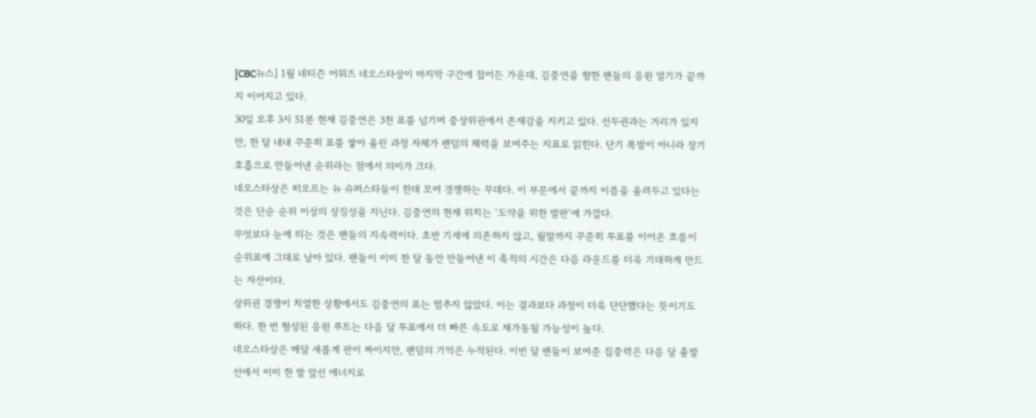[CBC뉴스] 1월 네티즌 어워즈 네오스타상이 마지막 구간에 접어든 가운데, 김중연을 향한 팬들의 응원 열기가 끝까지 이어지고 있다.
30일 오후 3시 51분 현재 김중연은 3천 표를 넘기며 중상위권에서 존재감을 지키고 있다. 선두권과는 거리가 있지만, 한 달 내내 꾸준히 표를 쌓아 올린 과정 자체가 팬덤의 체력을 보여주는 지표로 읽힌다. 단기 폭발이 아니라 장기 호흡으로 만들어낸 순위라는 점에서 의미가 크다.
네오스타상은 떠오르는 뉴 슈퍼스타들이 한데 모여 경쟁하는 무대다. 이 부문에서 끝까지 이름을 올려두고 있다는 것은 단순 순위 이상의 상징성을 지닌다. 김중연의 현재 위치는 ‘도약을 위한 발판’에 가깝다.
무엇보다 눈에 띄는 것은 팬들의 지속력이다. 초반 기세에 의존하지 않고, 월말까지 꾸준히 투표를 이어온 흐름이 순위표에 그대로 남아 있다. 팬들이 이미 한 달 동안 만들어낸 이 축적의 시간은 다음 라운드를 더욱 기대하게 만드는 자산이다.
상위권 경쟁이 치열한 상황에서도 김중연의 표는 멈추지 않았다. 이는 결과보다 과정이 더욱 단단했다는 뜻이기도 하다. 한 번 형성된 응원 루트는 다음 달 투표에서 더 빠른 속도로 재가동될 가능성이 높다.
네오스타상은 매달 새롭게 판이 짜이지만, 팬덤의 기억은 누적된다. 이번 달 팬들이 보여준 집중력은 다음 달 출발선에서 이미 한 발 앞선 에너지로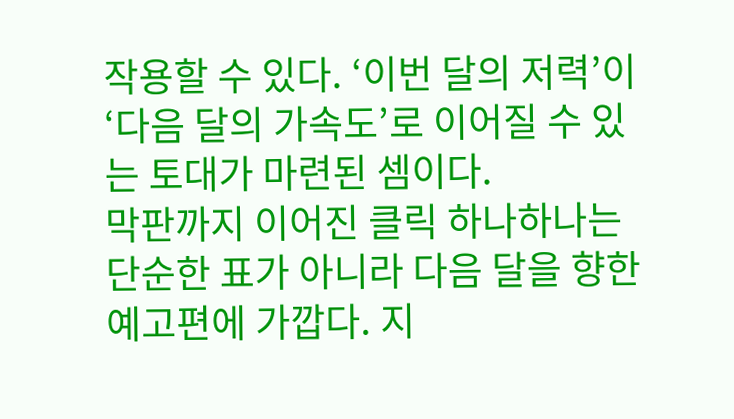작용할 수 있다. ‘이번 달의 저력’이 ‘다음 달의 가속도’로 이어질 수 있는 토대가 마련된 셈이다.
막판까지 이어진 클릭 하나하나는 단순한 표가 아니라 다음 달을 향한 예고편에 가깝다. 지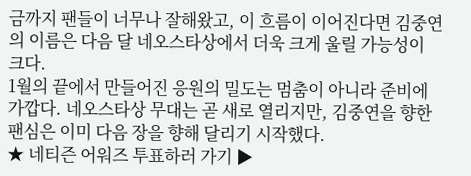금까지 팬들이 너무나 잘해왔고, 이 흐름이 이어진다면 김중연의 이름은 다음 달 네오스타상에서 더욱 크게 울릴 가능성이 크다.
1월의 끝에서 만들어진 응원의 밀도는 멈춤이 아니라 준비에 가깝다. 네오스타상 무대는 곧 새로 열리지만, 김중연을 향한 팬심은 이미 다음 장을 향해 달리기 시작했다.
★ 네티즌 어워즈 투표하러 가기 ▶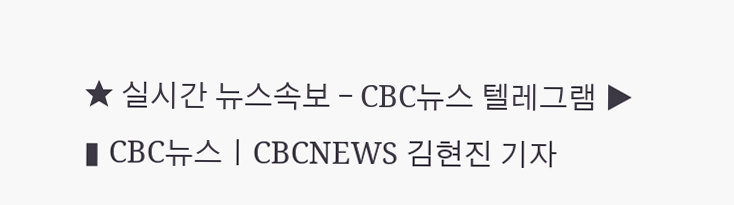★ 실시간 뉴스속보 – CBC뉴스 텔레그램 ▶
▮ CBC뉴스ㅣCBCNEWS 김현진 기자